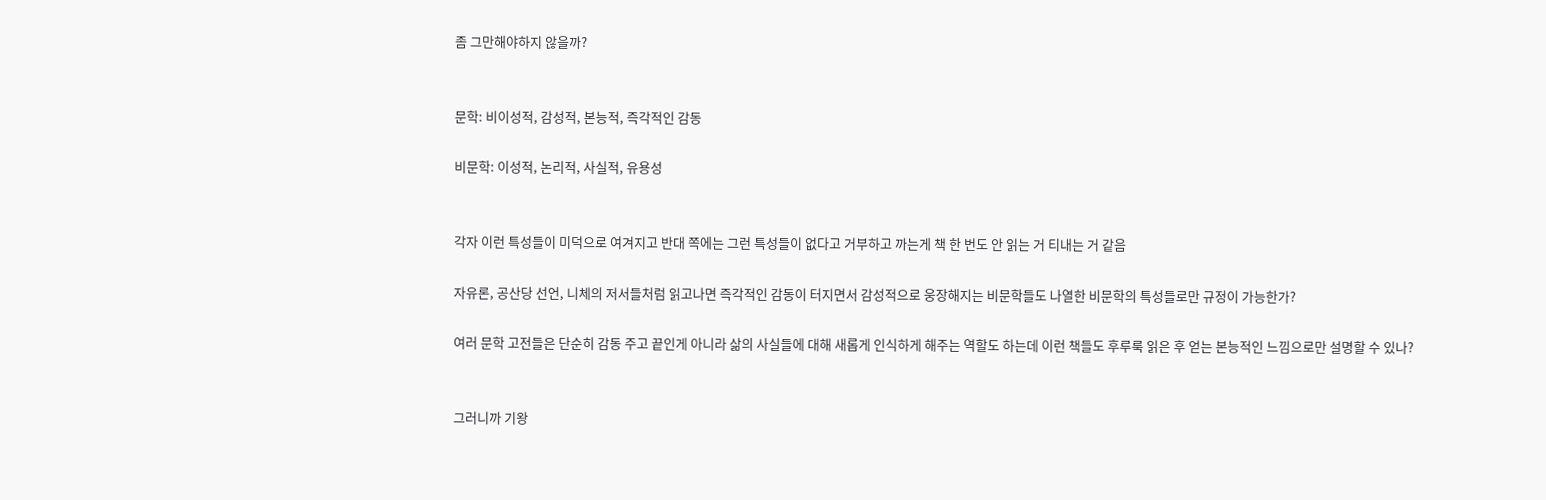좀 그만해야하지 않을까?


문학: 비이성적, 감성적, 본능적, 즉각적인 감동

비문학: 이성적, 논리적, 사실적, 유용성


각자 이런 특성들이 미덕으로 여겨지고 반대 쪽에는 그런 특성들이 없다고 거부하고 까는게 책 한 번도 안 읽는 거 티내는 거 같음

자유론, 공산당 선언, 니체의 저서들처럼 읽고나면 즉각적인 감동이 터지면서 감성적으로 웅장해지는 비문학들도 나열한 비문학의 특성들로만 규정이 가능한가?

여러 문학 고전들은 단순히 감동 주고 끝인게 아니라 삶의 사실들에 대해 새롭게 인식하게 해주는 역할도 하는데 이런 책들도 후루룩 읽은 후 얻는 본능적인 느낌으로만 설명할 수 있나?


그러니까 기왕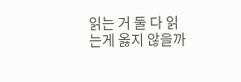읽는 거 둘 다 읽는게 옳지 않을까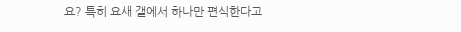요? 특히 요새 갤에서 하나만 편식한다고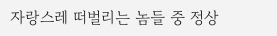자랑스레 떠벌리는 놈들 중 정상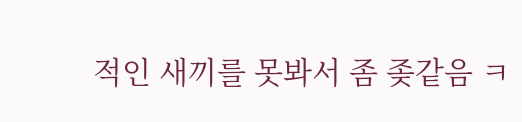적인 새끼를 못봐서 좀 좆같음 ㅋ